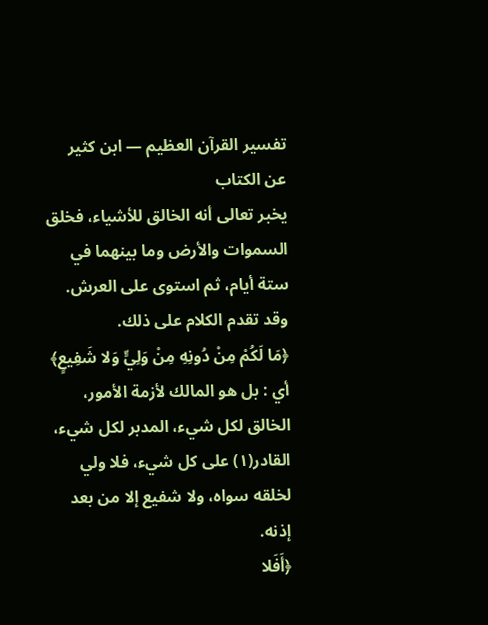تفسير القرآن العظيم — ابن كثير
عن الكتاب
يخبر تعالى أنه الخالق للأشياء، فخلق السموات والأرض وما بينهما في ستة أيام، ثم استوى على العرش. وقد تقدم الكلام على ذلك.
﴿مَا لَكُمْ مِنْ دُونِهِ مِنْ وَلِيٍّ وَلا شَفِيعٍ﴾ أي : بل هو المالك لأزمة الأمور، الخالق لكل شيء، المدبر لكل شيء، القادر(١) على كل شيء، فلا ولي لخلقه سواه، ولا شفيع إلا من بعد إذنه.
﴿أَفَلا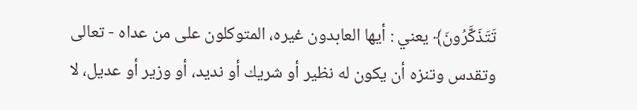تَتَذَكَّرُونَ﴾ يعني : أيها العابدون غيره، المتوكلون على من عداه - تعالى وتقدس وتنزه أن يكون له نظير أو شريك أو نديد، أو وزير أو عديل، لا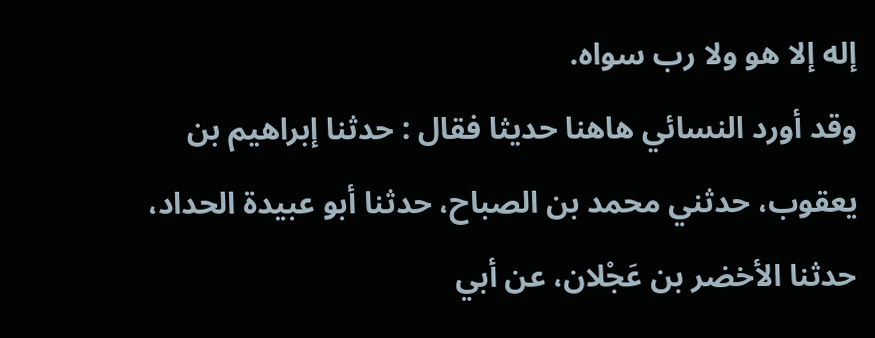إله إلا هو ولا رب سواه.
وقد أورد النسائي هاهنا حديثا فقال : حدثنا إبراهيم بن يعقوب، حدثني محمد بن الصباح، حدثنا أبو عبيدة الحداد، حدثنا الأخضر بن عَجْلان، عن أبي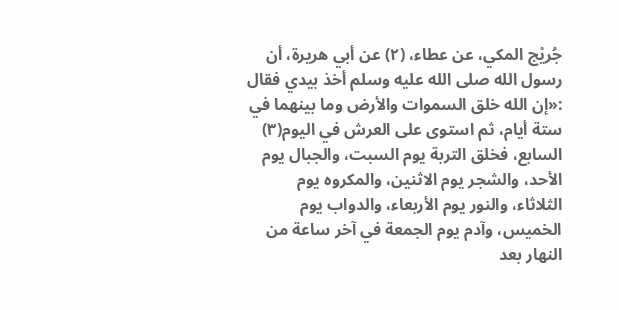جُريْج المكي، عن عطاء، (٢) عن أبي هريرة، أن رسول الله صلى الله عليه وسلم أخذ بيدي فقال :«إن الله خلق السموات والأرض وما بينهما في ستة أيام، ثم استوى على العرش في اليوم(٣) السابع، فخلق التربة يوم السبت، والجبال يوم الأحد، والشجر يوم الاثنين، والمكروه يوم الثلاثاء، والنور يوم الأربعاء، والدواب يوم الخميس، وآدم يوم الجمعة في آخر ساعة من النهار بعد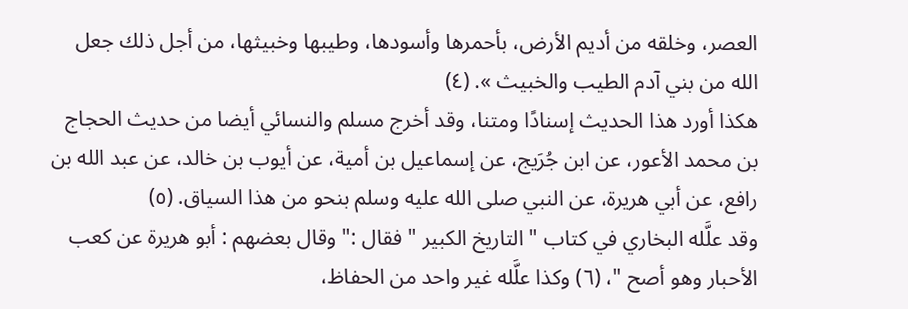العصر، وخلقه من أديم الأرض، بأحمرها وأسودها، وطيبها وخبيثها، من أجل ذلك جعل الله من بني آدم الطيب والخبيث ». (٤)
هكذا أورد هذا الحديث إسنادًا ومتنا، وقد أخرج مسلم والنسائي أيضا من حديث الحجاج بن محمد الأعور، عن ابن جُرَيج، عن إسماعيل بن أمية، عن أيوب بن خالد، عن عبد الله بن رافع، عن أبي هريرة، عن النبي صلى الله عليه وسلم بنحو من هذا السياق. (٥)
وقد علَّله البخاري في كتاب " التاريخ الكبير " فقال :" وقال بعضهم : أبو هريرة عن كعب الأحبار وهو أصح "، (٦) وكذا علَّله غير واحد من الحفاظ،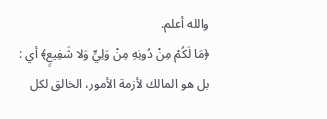والله أعلم.
﴿مَا لَكُمْ مِنْ دُونِهِ مِنْ وَلِيٍّ وَلا شَفِيعٍ﴾ أي : بل هو المالك لأزمة الأمور، الخالق لكل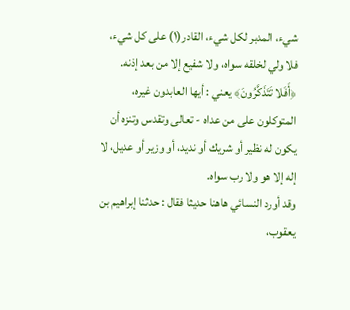شيء، المدبر لكل شيء، القادر(١) على كل شيء، فلا ولي لخلقه سواه، ولا شفيع إلا من بعد إذنه.
﴿أَفَلا تَتَذَكَّرُونَ﴾ يعني : أيها العابدون غيره، المتوكلون على من عداه - تعالى وتقدس وتنزه أن يكون له نظير أو شريك أو نديد، أو وزير أو عديل، لا إله إلا هو ولا رب سواه.
وقد أورد النسائي هاهنا حديثا فقال : حدثنا إبراهيم بن يعقوب،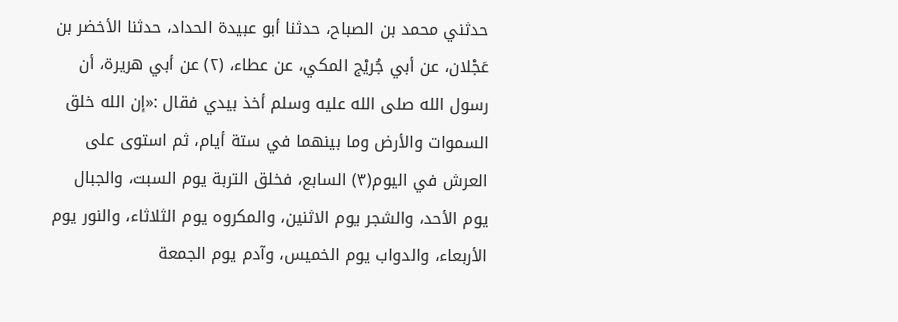حدثني محمد بن الصباح، حدثنا أبو عبيدة الحداد، حدثنا الأخضر بن عَجْلان، عن أبي جُريْج المكي، عن عطاء، (٢) عن أبي هريرة، أن رسول الله صلى الله عليه وسلم أخذ بيدي فقال :«إن الله خلق السموات والأرض وما بينهما في ستة أيام، ثم استوى على العرش في اليوم(٣) السابع، فخلق التربة يوم السبت، والجبال يوم الأحد، والشجر يوم الاثنين، والمكروه يوم الثلاثاء، والنور يوم الأربعاء، والدواب يوم الخميس، وآدم يوم الجمعة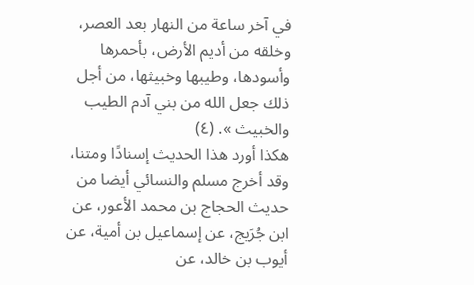في آخر ساعة من النهار بعد العصر، وخلقه من أديم الأرض، بأحمرها وأسودها، وطيبها وخبيثها، من أجل ذلك جعل الله من بني آدم الطيب والخبيث ». (٤)
هكذا أورد هذا الحديث إسنادًا ومتنا، وقد أخرج مسلم والنسائي أيضا من حديث الحجاج بن محمد الأعور، عن ابن جُرَيج، عن إسماعيل بن أمية، عن أيوب بن خالد، عن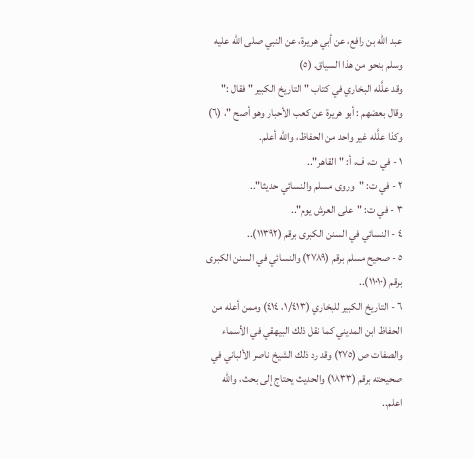عبد الله بن رافع، عن أبي هريرة، عن النبي صلى الله عليه وسلم بنحو من هذا السياق. (٥)
وقد علَّله البخاري في كتاب " التاريخ الكبير " فقال :" وقال بعضهم : أبو هريرة عن كعب الأحبار وهو أصح "، (٦) وكذا علَّله غير واحد من الحفاظ، والله أعلم.
١ - في ت، ف، أ: "القاهر"..
٢ - في ت: "وروى مسلم والنسائي حديثا"..
٣ - في ت: "على العرش يوم"..
٤ - النسائي في السنن الكبرى برقم (١١٣٩٢)..
٥ - صحيح مسلم برقم (٢٧٨٩) والنسائي في السنن الكبرى برقم (١١٠١٠)..
٦ - التاريخ الكبير للبخاري (١/٤١٣، ٤١٤) وممن أعله من الحفاظ ابن المديني كما نقل ذلك البيهقي في الأسماء والصفات ص (٢٧٥) وقد رد ذلك الشيخ ناصر الألباني في صحيحته برقم (١٨٣٣) والحديث يحتاج إلى بحث، والله اعلم..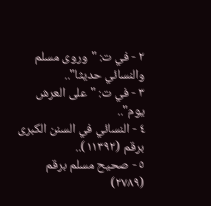٢ - في ت: "وروى مسلم والنسائي حديثا"..
٣ - في ت: "على العرش يوم"..
٤ - النسائي في السنن الكبرى برقم (١١٣٩٢)..
٥ - صحيح مسلم برقم (٢٧٨٩)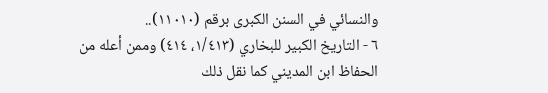والنسائي في السنن الكبرى برقم (١١٠١٠)..
٦ - التاريخ الكبير للبخاري (١/٤١٣، ٤١٤) وممن أعله من الحفاظ ابن المديني كما نقل ذلك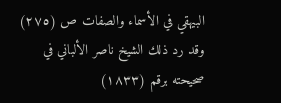البيهقي في الأسماء والصفات ص (٢٧٥) وقد رد ذلك الشيخ ناصر الألباني في صحيحته برقم (١٨٣٣)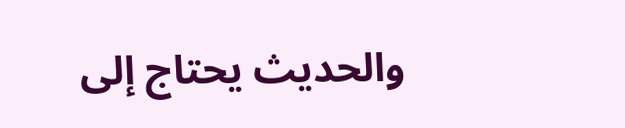والحديث يحتاج إلى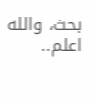بحث، والله اعلم..